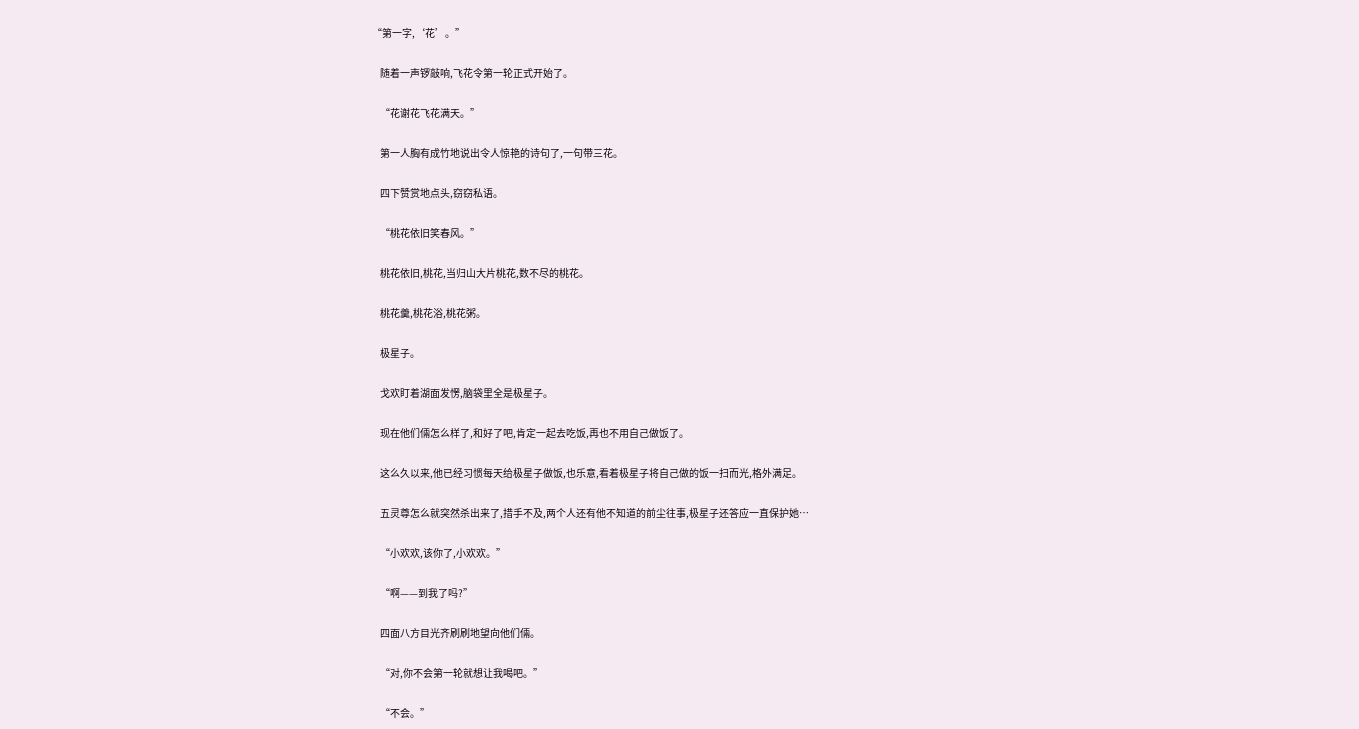“第一字,‘花’。”

    随着一声锣敲响,飞花令第一轮正式开始了。

    “花谢花飞花满天。”

    第一人胸有成竹地说出令人惊艳的诗句了,一句带三花。

    四下赞赏地点头,窃窃私语。

    “桃花依旧笑春风。”

    桃花依旧,桃花,当归山大片桃花,数不尽的桃花。

    桃花羹,桃花浴,桃花粥。

    极星子。

    戈欢盯着湖面发愣,脑袋里全是极星子。

    现在他们倆怎么样了,和好了吧,肯定一起去吃饭,再也不用自己做饭了。

    这么久以来,他已经习惯每天给极星子做饭,也乐意,看着极星子将自己做的饭一扫而光,格外满足。

    五灵尊怎么就突然杀出来了,措手不及,两个人还有他不知道的前尘往事,极星子还答应一直保护她…

    “小欢欢,该你了,小欢欢。”

    “啊——到我了吗?”

    四面八方目光齐刷刷地望向他们倆。

    “对,你不会第一轮就想让我喝吧。”

    “不会。”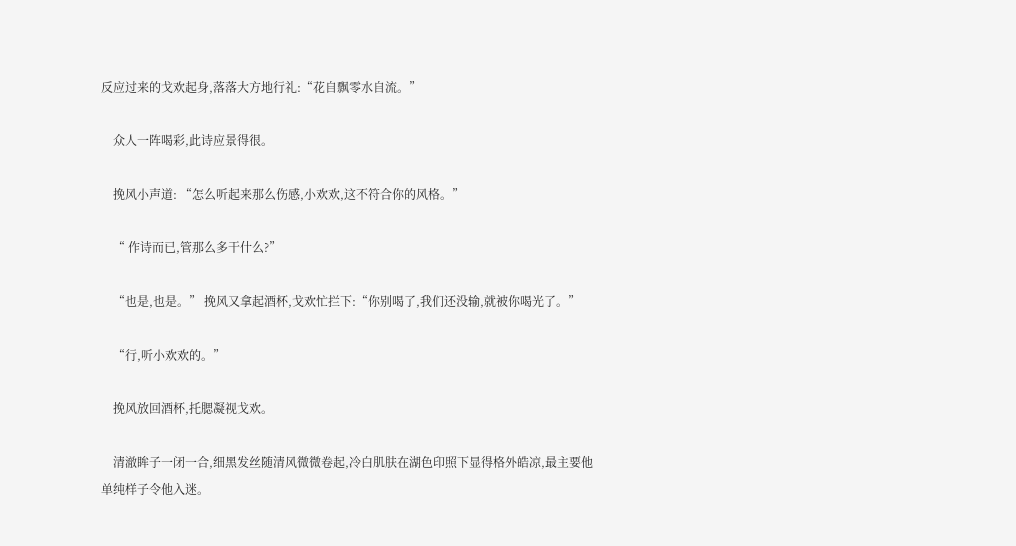反应过来的戈欢起身,落落大方地行礼:“花自飘零水自流。”

    众人一阵喝彩,此诗应景得很。

    挽风小声道: “怎么听起来那么伤感,小欢欢,这不符合你的风格。”

    “ 作诗而已,管那么多干什么?”

    “也是,也是。” 挽风又拿起酒杯,戈欢忙拦下:“你别喝了,我们还没输,就被你喝光了。”

    “行,听小欢欢的。”

    挽风放回酒杯,托腮凝视戈欢。

    清澈眸子一闭一合,细黑发丝随清风微微卷起,冷白肌肤在湖色印照下显得格外皓凉,最主要他单纯样子令他入迷。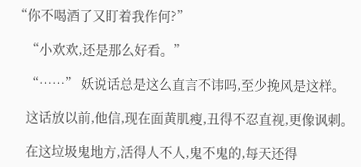“你不喝酒了又盯着我作何?”

    “小欢欢,还是那么好看。”

    “……” 妖说话总是这么直言不讳吗,至少挽风是这样。

    这话放以前,他信,现在面黄肌瘦,丑得不忍直视,更像讽刺。

    在这垃圾鬼地方,活得人不人,鬼不鬼的,每天还得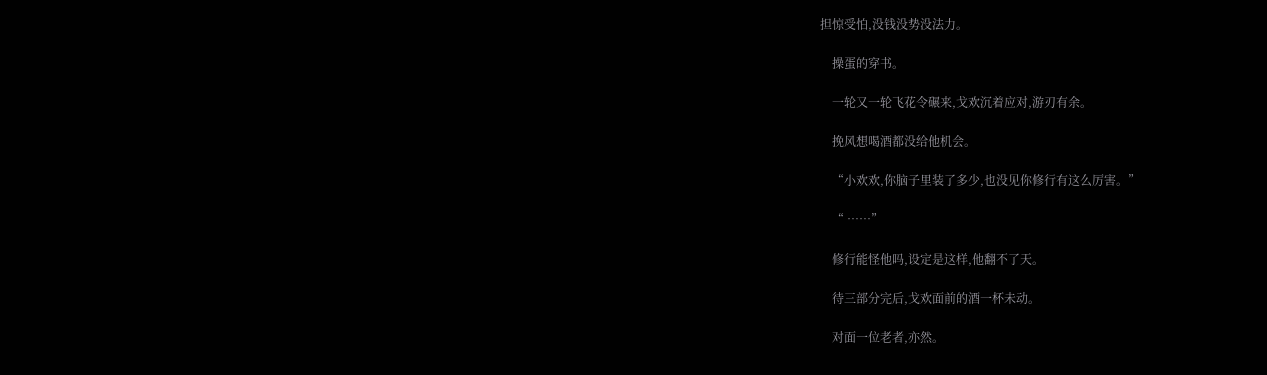担惊受怕,没钱没势没法力。

    操蛋的穿书。

    一轮又一轮飞花令碾来,戈欢沉着应对,游刃有余。

    挽风想喝酒都没给他机会。

    “小欢欢,你脑子里装了多少,也没见你修行有这么厉害。”

    “ ……”

    修行能怪他吗,设定是这样,他翻不了天。

    待三部分完后,戈欢面前的酒一杯未动。

    对面一位老者,亦然。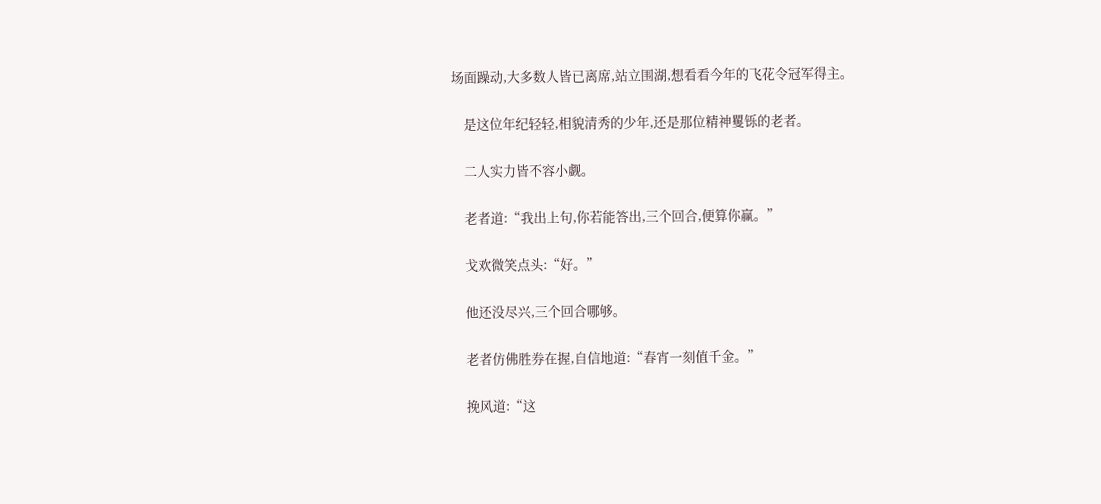场面躁动,大多数人皆已离席,站立围湖,想看看今年的飞花令冠军得主。

    是这位年纪轻轻,相貌清秀的少年,还是那位精神矍铄的老者。

    二人实力皆不容小觑。

    老者道:“我出上句,你若能答出,三个回合,便算你赢。”

    戈欢微笑点头:“好。”

    他还没尽兴,三个回合哪够。

    老者仿佛胜券在握,自信地道:“春宵一刻值千金。”

    挽风道:“这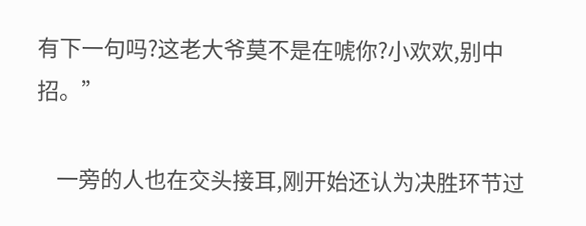有下一句吗?这老大爷莫不是在唬你?小欢欢,别中招。”

    一旁的人也在交头接耳,刚开始还认为决胜环节过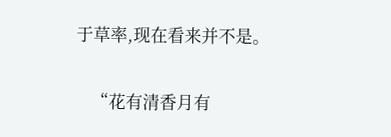于草率,现在看来并不是。

    “花有清香月有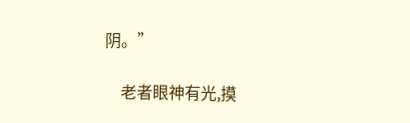阴。”

    老者眼神有光,摸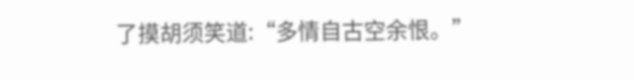了摸胡须笑道:“多情自古空余恨。”